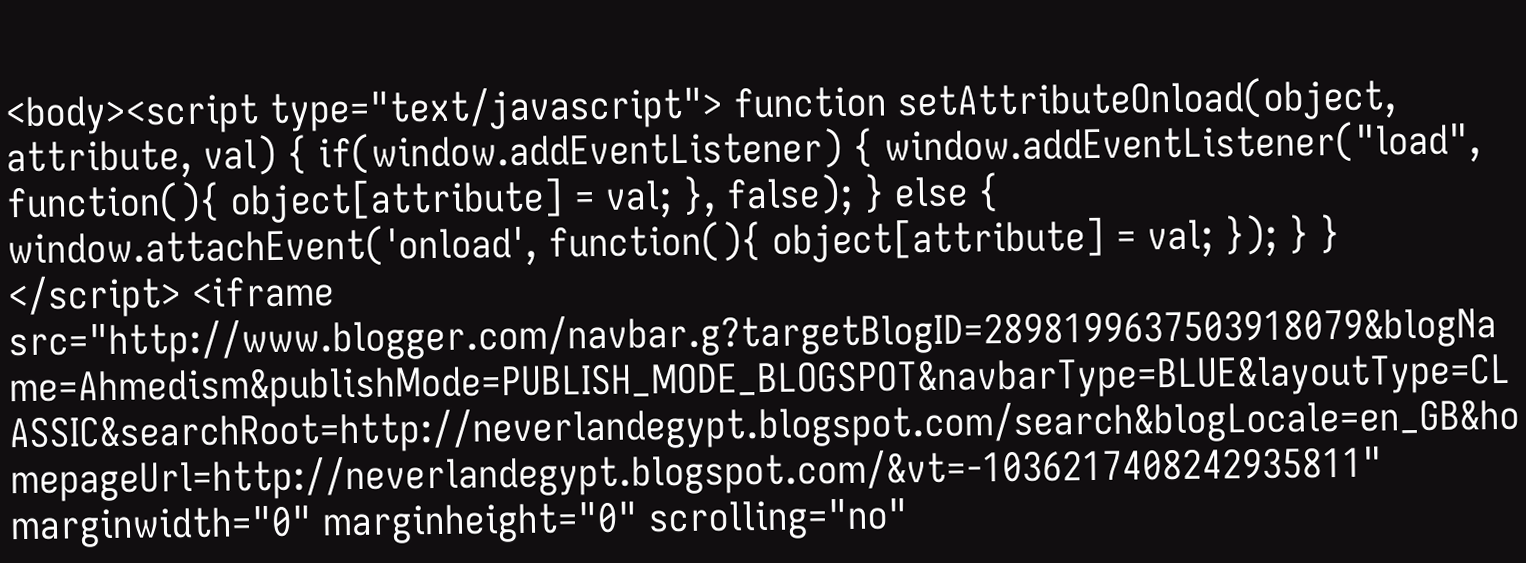<body><script type="text/javascript"> function setAttributeOnload(object, attribute, val) { if(window.addEventListener) { window.addEventListener("load", function(){ object[attribute] = val; }, false); } else { window.attachEvent('onload', function(){ object[attribute] = val; }); } } </script> <iframe src="http://www.blogger.com/navbar.g?targetBlogID=2898199637503918079&blogName=Ahmedism&publishMode=PUBLISH_MODE_BLOGSPOT&navbarType=BLUE&layoutType=CLASSIC&searchRoot=http://neverlandegypt.blogspot.com/search&blogLocale=en_GB&homepageUrl=http://neverlandegypt.blogspot.com/&vt=-1036217408242935811" marginwidth="0" marginheight="0" scrolling="no"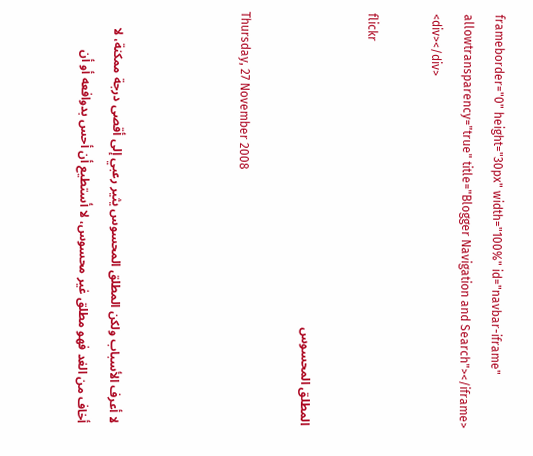frameborder="0" height="30px" width="100%" id="navbar-iframe" allowtransparency="true" title="Blogger Navigation and Search"></iframe> <div></div>

flickr

المطلق المحسوس

Thursday, 27 November 2008



لا أعرف الأسباب ولكن المطلق المحسوس يثير رعبي إلى أقصى درجة ممكنة، لا أخاف من الغد فهو مطلق غير محسوس، لا أستطيع أن أحس بدوافعه أو أن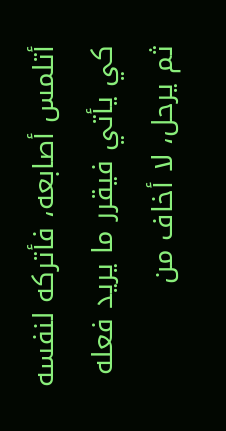أتلمس أصابعه، فأتركه لنفسه كي يأتي فيقرر ما يريد فعله ثم يرحل، لا أخاف من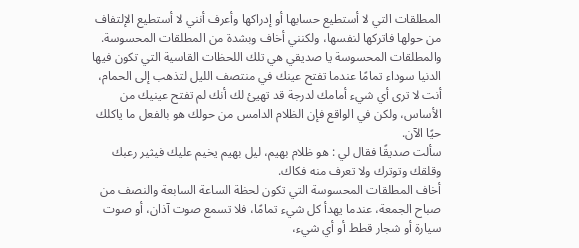المطلقات التي لا أستطيع حسابها أو إدراكها وأعرف أنني لا أستطيع الإلتفاف من حولها فاتركها لنفسها، ولكنني أخاف وبشدة من المطلقات المحسوسة.
والمطلقات المحسوسة يا صديقي هي تلك اللحظات القاسية التي تكون فيها الدنيا سوداء تمامًا عندما تفتح عينك في منتصف الليل لتذهب إلى الحمام، أنت لا ترى أي شيء أمامك لدرجة قد تهيئ لك أنك لم تفتح عينيك من الأساس، ولكن في الواقع فإن الظلام الدامس من حولك هو بالفعل ما ياكلك حيًا الآن.
سألت صديقًا فقال لي : هو ظلام بهيم، ليل بهيم يخيم عليك فيثير رعبك وقلقك وتوترك ولا تعرف منه فكاك.
أخاف المطلقات المحسوسة التي تكون لحظة الساعة السابعة والنصف من صباح الجمعة، عندما يهدأ كل شيء تمامًا، فلا تسمع صوت آذان، أو صوت سيارة أو شجار قطط أو أي شيء،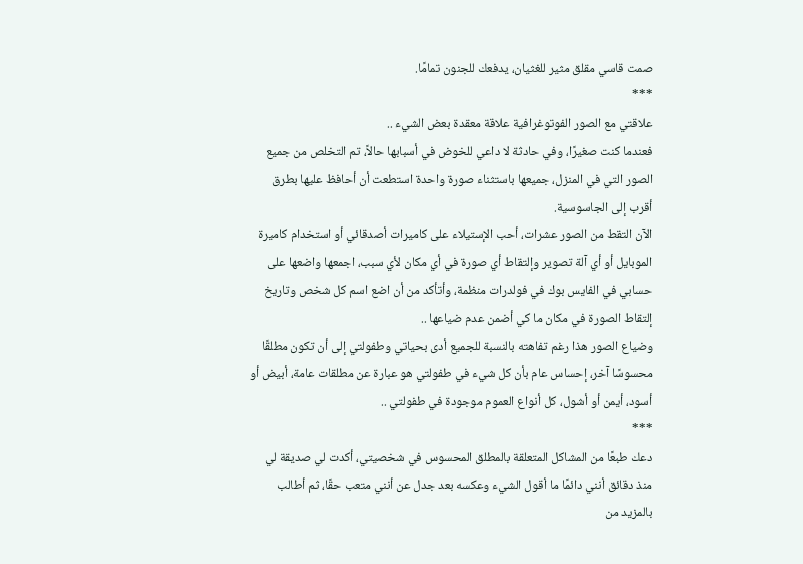صمت قاسي مقلق مثير للغثيان، يدفعك للجنون تمامًا.
***
علاقتي مع الصور الفوتوغرافية علاقة معقدة بعض الشيء ..
فعندما كنت صغيرًا، وفي حادثة لا داعي للخوض في أسبابها حالاً، تم التخلص من جميع الصور التي في المنزل، جميعها باستثناء صورة واحدة استطعت أن أحافظ عليها بطرق أقرب إلى الجاسوسية.
الآن التقط من الصور عشرات، أحب الإستيلاء على كاميرات أصدقائي أو استخدام كاميرة الموبايل أو أي آلة تصوير وإلتقاط أي صورة في أي مكان لأي سبب، اجمعها واضعها على حسابي في الفايس بوك في فولدرات منظمة، وأتأكد من أن اضع اسم كل شخص وتاريخ إلتقاط الصورة في مكان ما كي أضمن عدم ضياعها ..
وضياع الصور هذا رغم تفاهته بالنسبة للجميع أدى بحياتي وطفولتي إلى أن تكون مطلقًا محسوسًا آخر، إحساس عام بأن كل شيء في طفولتي هو عبارة عن مطلقات عامة، أبيض أو أسود، أيمن أو أشول، كل أنواع العموم موجودة في طفولتي ..
***
دعك طبعًا من المشاكل المتعلقة بالمطلق المحسوس في شخصيتي، أكدت لي صديقة لي منذ دقائق أنني دائمًا ما أقول الشيء وعكسه بعد جدل عن أنني متعب حقًا، ثم أطالب بالمزيد من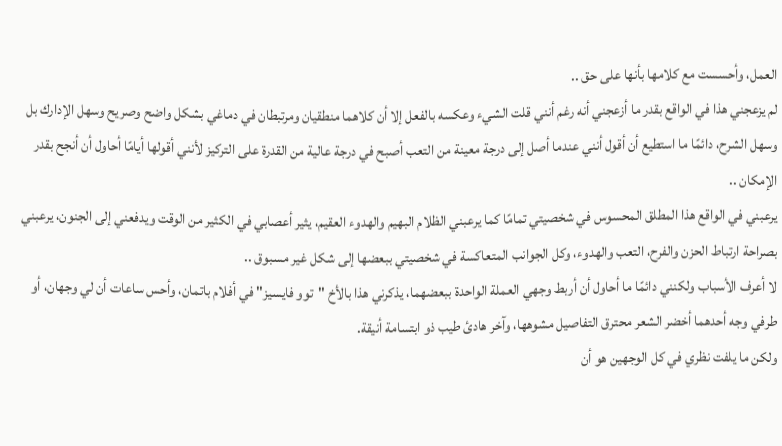العمل، وأحسست مع كلامها بأنها على حق ..
لم يزعجني هذا في الواقع بقدر ما أزعجني أنه رغم أنني قلت الشيء وعكسه بالفعل إلا أن كلاهما منطقيان ومرتبطان في دماغي بشكل واضح وصريح وسهل الإدارك بل وسهل الشرح، دائمًا ما استطيع أن أقول أنني عندما أصل إلى درجة معينة من التعب أصبح في درجة عالية من القدرة على التركيز لأنني أقولها أيامًا أحاول أن أنجح بقدر الإمكان ..
يرعبني في الواقع هذا المطلق المحسوس في شخصيتي تمامًا كما يرعبني الظلام البهيم والهدوء العقيم، يثير أعصابي في الكثير من الوقت ويدفعني إلى الجنون، يرعبني بصراحة ارتباط الحزن والفرح، التعب والهدوء، وكل الجوانب المتعاكسة في شخصيتي ببعضها إلى شكل غير مسبوق ..
لا أعرف الأسباب ولكنني دائمًا ما أحاول أن أربط وجهي العملة الواحدة ببعضهما، يذكرني هذا بالأخ "توو فايسيز" في أفلام باتمان، وأحس ساعات أن لي وجهان، أو طرفي وجه أحدهما أخضر الشعر محترق التفاصيل مشوهها، وآخر هادئ طيب ذو ابتسامة أنيقة.
ولكن ما يلفت نظري في كل الوجهين هو أن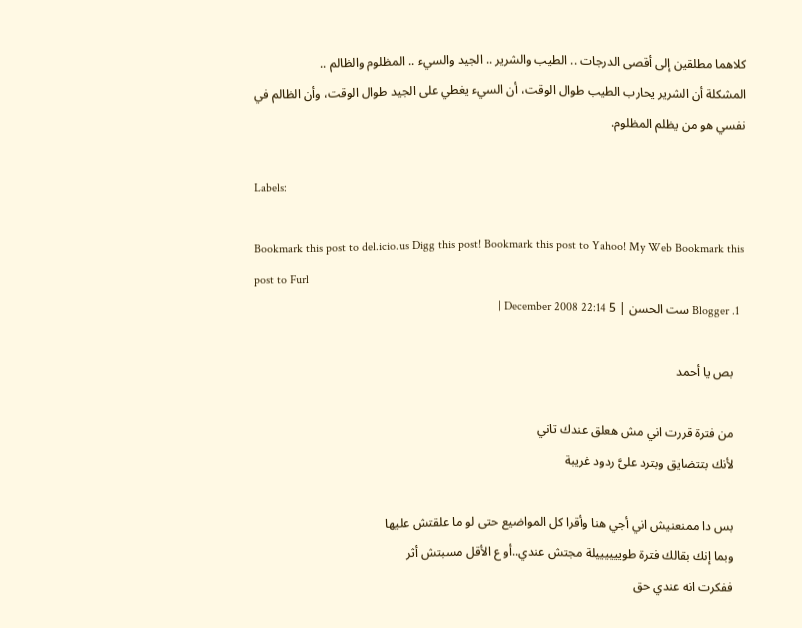كلاهما مطلقين إلى أقصى الدرجات .. الطيب والشرير .. الجيد والسيء .. المظلوم والظالم ..
المشكلة أن الشرير يحارب الطيب طوال الوقت، أن السيء يغطي على الجيد طوال الوقت، وأن الظالم في نفسي هو من يظلم المظلوم.

Labels:

Bookmark this post to del.icio.us Digg this post! Bookmark this post to Yahoo! My Web Bookmark this post to Furl
  1. Blogger ست الحسن | 5 December 2008 22:14 |

    بص يا أحمد

    من فترة قررت اني مش هعلق عندك تاني
    لأنك بتتضايق وبترد علىَّ ردود غريبة

    بس دا ممنعنيش اني أجي هنا وأقرا كل المواضيع حتى لو ما علقتش عليها
    وبما إنك بقالك فترة طوييييييلة مجتش عندي..أو ع الأقل مسبتش أثر
    ففكرت انه عندي حق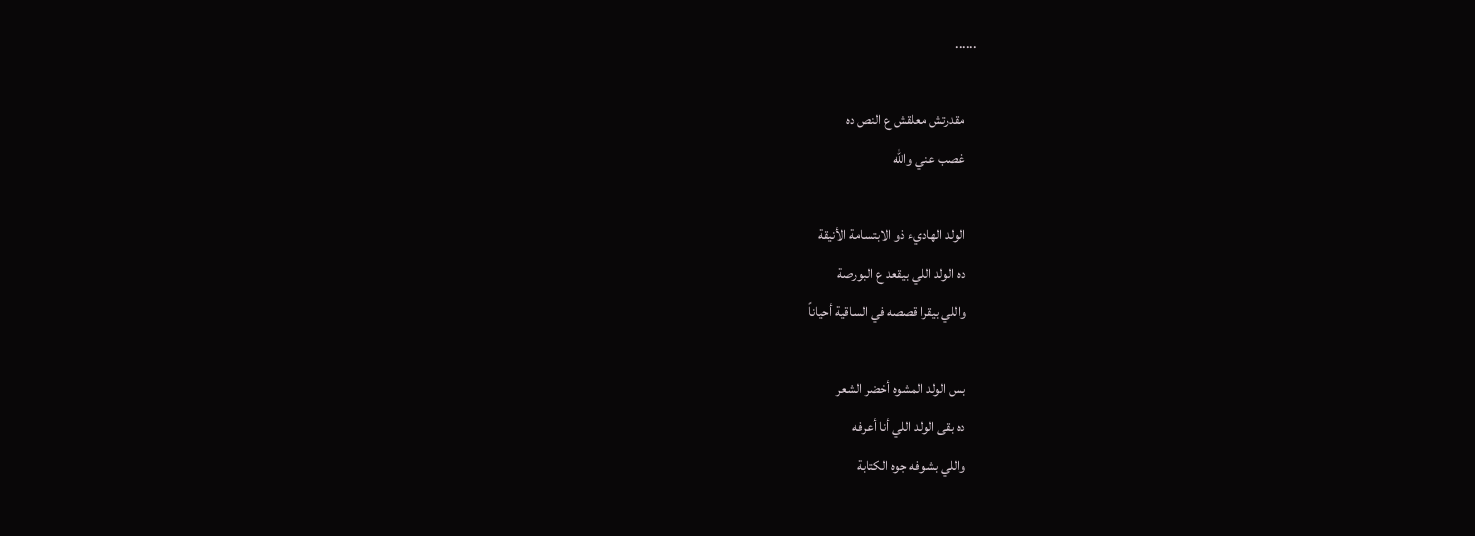......

    مقدرتش معلقش ع النص ده
    غصب عني والله

    الولد الهاديء ذو الابتسامة الأنيقة
    ده الولد اللي بيقعد ع البورصة
    واللي بيقرا قصصه في الساقية أحياناً

    بس الولد المشوه أخضر الشعر
    ده بقى الولد اللي أنا أعرفه
    واللي بشوفه جوه الكتابة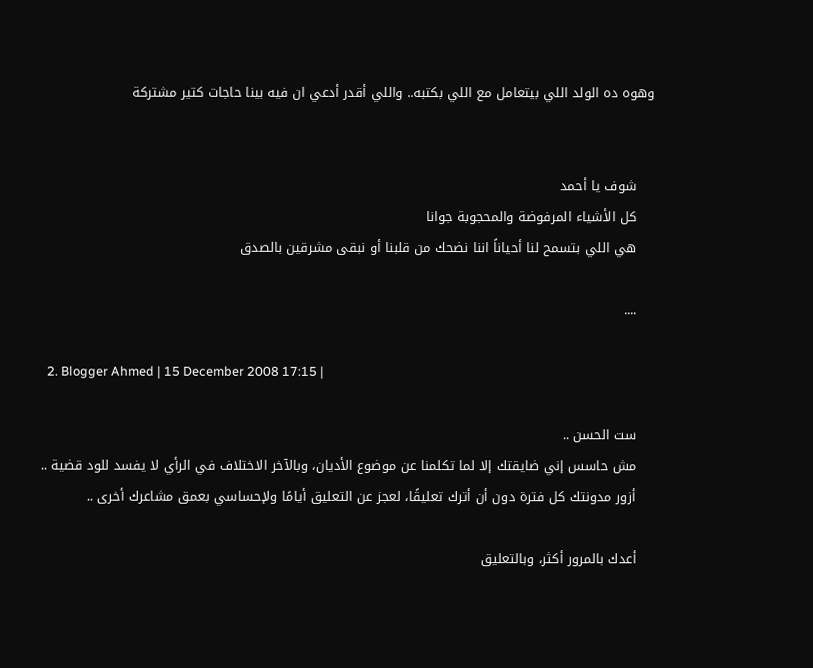وهوه ده الولد اللي بيتعامل مع اللي بكتبه.. واللي أقدر أدعي ان فيه بينا حاجات كتير مشتركة


    شوف يا أحمد
    كل الأشياء المرفوضة والمحجوبة جوانا
    هي اللي بتسمح لنا أحياناً اننا نضحك من قلبنا أو نبقى مشرقين بالصدق

    ....

  2. Blogger Ahmed | 15 December 2008 17:15 |

    ست الحسن ..
    مش حاسس إني ضايقتك إلا لما تكلمنا عن موضوع الأديان، وبالآخر الاختلاف في الرأي لا يفسد للود قضية ..
    أزور مدونتك كل فترة دون أن أترك تعليقًا، لعجز عن التعليق أيامًا ولإحساسي بعمق مشاعرك أخرى ..

    أعدك بالمرور أكثر، وبالتعليق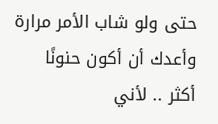حتى ولو شاب الأمر مرارة وأعدك أن أكون حنونًا أكثر .. لأني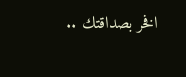افخر بصداقتك ..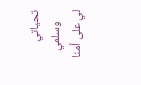تحياتي
    وسلمي لي على أمنا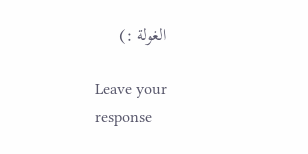الغولة :)

Leave your response